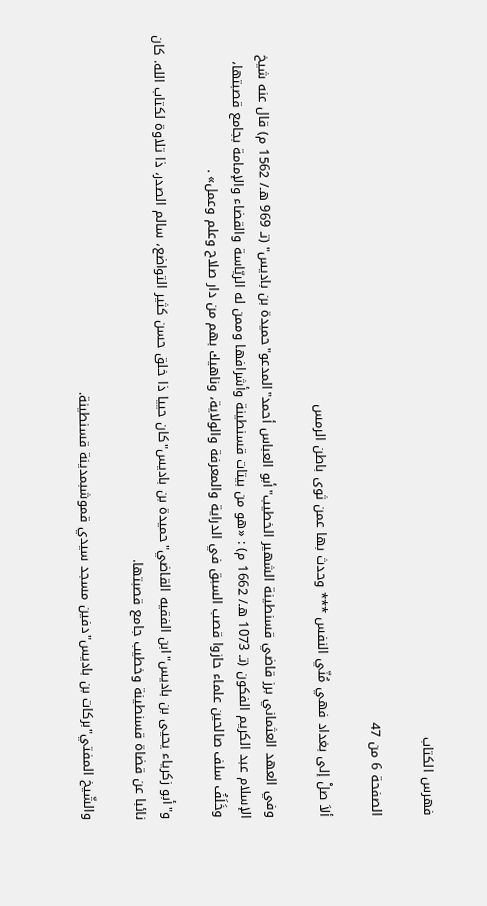فهرس الكتاب

الصفحة 6 من 47

ألاَ صلْ إلى بغداد فهي مُنّي النفس *** وحدث بها عمن ثوى باطن الرمس

وفي العهد العثماني برز قاضي قسنطينة الشهير الخطيب"أبو العباس أحمد"المدعو"حميدة بن باديس" (تـ 969 هـ/ 1562 م) قال عنه شيخ الإسلام عبد الكريم الفكون (تـ 1073 هـ/ 1662 م) : «هو من بيتات قسنطينة وأشرافها وممن له الريّاسة والقضاء والإمامة بجامع قصبتها، وخَلَفُ سلف صالحين علماء حازوا قصب السبق في الدراية والمعرفة والولاية، وناهيك بهم من دار صلاح وعلم وعمل» .

و"أبو زكرياء يحيى بن باديس"ابن الفقيه القاضي"حميدة بن باديس"كان حييا ذا خلق حسن كثير التواضع، سالم الصدر، ذا تلاوة لكتاب الله. كان نائبا عن قضاة قسنطينة وخطيب جامع قصبتها.

والشّيخ المفتي"بركات بن باديس"دفين مسجد سيدي قموشبمدينة قسنطينة.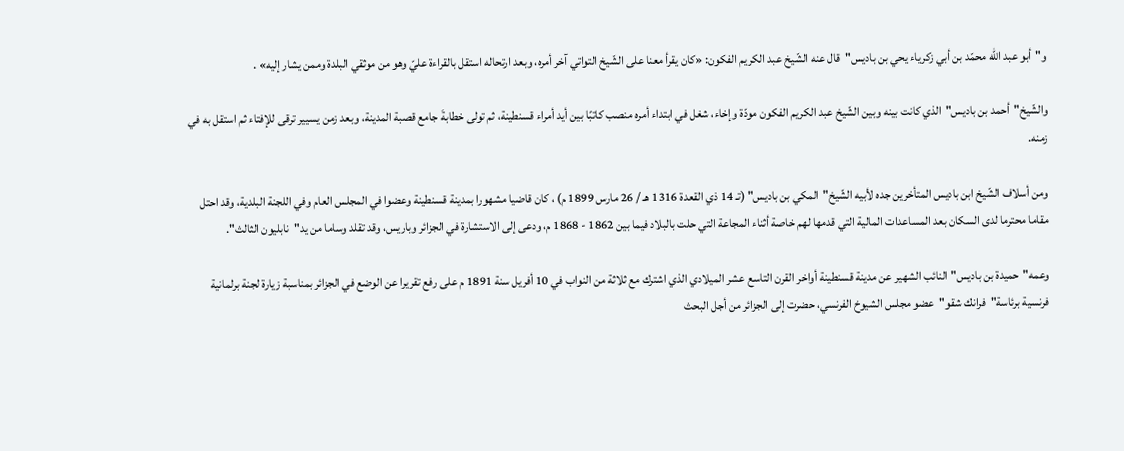و"أبو عبد الله محمّد بن أبي زكرياء يحي بن باديس"قال عنه الشّيخ عبد الكريم الفكون: «كان يقرأ معنا على الشّيخ التواتي آخر أمره، وبعد ارتحاله استقل بالقراءة عليّ وهو من موثقي البلدة وممن يشار إليه» .

والشّيخ"أحمد بن باديس"الذي كانت بينه وبين الشّيخ عبد الكريم الفكون مودّة وإخاء، شغل في ابتداء أمره منصب كاتبًا بين أيد أمراء قسنطينة، ثم تولى خطابةَ جامع قصبة المدينة، وبعد زمن يسيير ترقى للإفتاء ثم استقل به في زمنه.

ومن أسلاف الشّيخ ابن باديس المتأخرين جده لأبيه الشّيخ"المكي بن باديس" (تـ 14 ذي القعدة 1316 هـ / 26 مارس 1899 م) ، كان قاضيا مشهورا بمدينة قسنطينة وعضوا في المجلس العام وفي اللجنة البلدية، وقد احتل مقاما محترما لدى السكان بعد المساعدات المالية التي قدمها لهم خاصة أثناء المجاعة التي حلت بالبلاد فيما بين 1862 - 1868 م، ودعى إلى الاستشارة في الجزائر وباريس، وقد تقلد وساما من يد"نابليون الثالث".

وعمه"حميدة بن باديس"النائب الشهير عن مدينة قسنطينة أواخر القرن التاسع عشر الميلادي الذي اشترك مع ثلاثة من النواب في 10 أفريل سنة 1891 م على رفع تقريرا عن الوضع في الجزائر بمناسبة زيارة لجنة برلمانية فرنسية برئاسة"فرانك شقو"عضو مجلس الشيوخ الفرنسي، حضرت إلى الجزائر من أجل البحث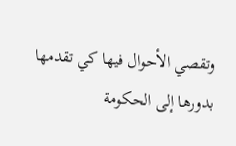وتقصي الأحوال فيها كي تقدمها بدورها إلى الحكومة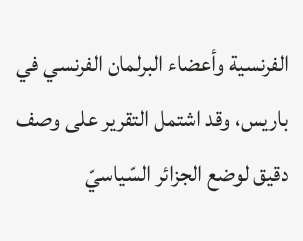الفرنسية وأعضاء البرلمان الفرنسي في باريس، وقد اشتمل التقرير على وصف دقيق لوضع الجزائر السّياسيّ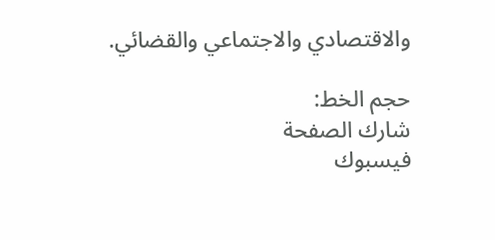والاقتصادي والاجتماعي والقضائي.

حجم الخط:
شارك الصفحة
فيسبوك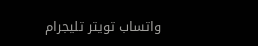واتساب تويتر تليجرام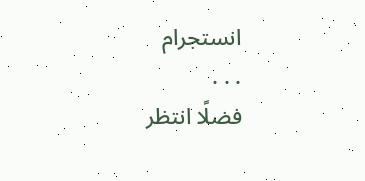انستجرام
. . .
فضلًا انتظر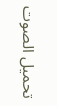تحميل الصوت